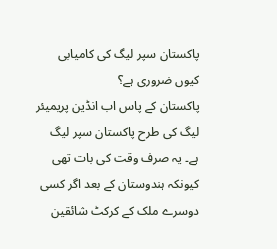پاکستان سپر لیگ کی کامیابی کیوں ضروری ہے؟
پاکستان کے پاس اب انڈین پریمیئر لیگ کی طرح پاکستان سپر لیگ ہے۔ یہ صرف وقت کی بات تھی کیونکہ ہندوستان کے بعد اگر کسی دوسرے ملک کے کرکٹ شائقین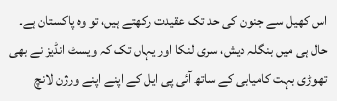اس کھیل سے جنون کی حد تک عقیدت رکھتے ہیں، تو وہ پاکستان ہے۔
حال ہی میں بنگلہ دیش، سری لنکا اور یہاں تک کہ ویسٹ انڈیز نے بھی تھوڑی بہت کامیابی کے ساتھ آئی پی ایل کے اپنے اپنے ورژن لانچ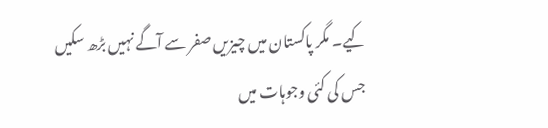کیے۔ مگر پاکستان میں چیزیں صفر سے آگے نہیں بڑھ سکیں جس کی کئی وجوہات میں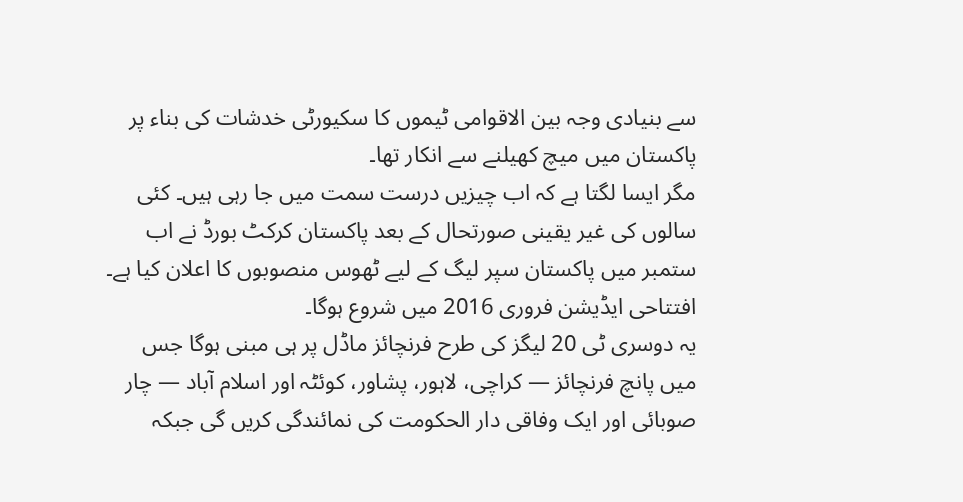سے بنیادی وجہ بین الاقوامی ٹیموں کا سکیورٹی خدشات کی بناء پر پاکستان میں میچ کھیلنے سے انکار تھا۔
مگر ایسا لگتا ہے کہ اب چیزیں درست سمت میں جا رہی ہیں۔ کئی سالوں کی غیر یقینی صورتحال کے بعد پاکستان کرکٹ بورڈ نے اب ستمبر میں پاکستان سپر لیگ کے لیے ٹھوس منصوبوں کا اعلان کیا ہے۔ افتتاحی ایڈیشن فروری 2016 میں شروع ہوگا۔
یہ دوسری ٹی 20 لیگز کی طرح فرنچائز ماڈل پر ہی مبنی ہوگا جس میں پانچ فرنچائز — کراچی، لاہور، پشاور، کوئٹہ اور اسلام آباد — چار صوبائی اور ایک وفاقی دار الحکومت کی نمائندگی کریں گی جبکہ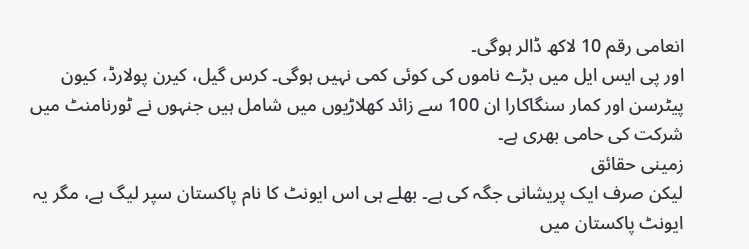انعامی رقم 10 لاکھ ڈالر ہوگی۔
اور پی ایس ایل میں بڑے ناموں کی کوئی کمی نہیں ہوگی۔ کرس گیل، کیرن پولارڈ، کیون پیٹرسن اور کمار سنگاکارا ان 100 سے زائد کھلاڑیوں میں شامل ہیں جنہوں نے ٹورنامنٹ میں شرکت کی حامی بھری ہے۔
زمینی حقائق
لیکن صرف ایک پریشانی جگہ کی ہے۔ بھلے ہی اس ایونٹ کا نام پاکستان سپر لیگ ہے، مگر یہ ایونٹ پاکستان میں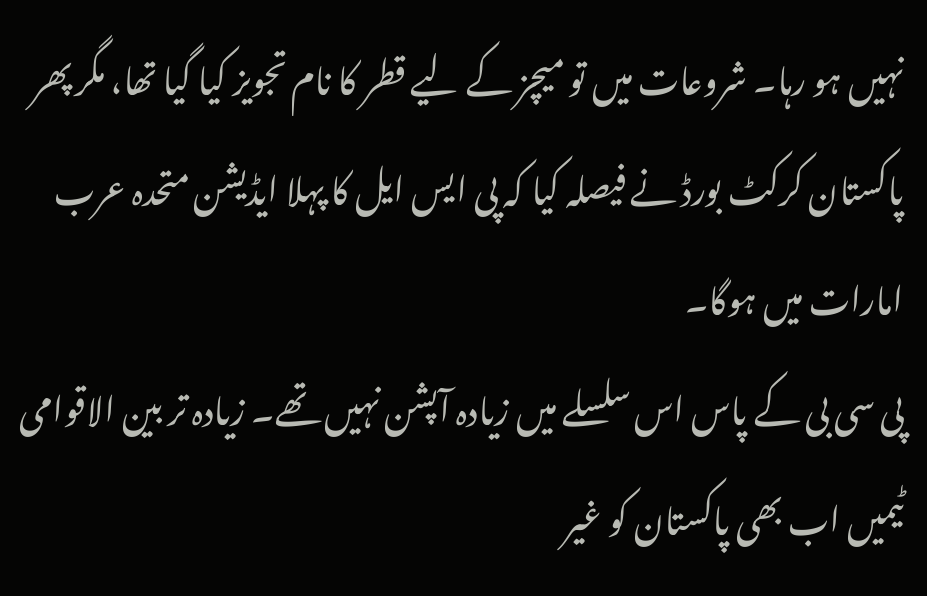نہیں ہو رہا۔ شروعات میں تو میچز کے لیے قطر کا نام تجویز کیا گیا تھا، مگر پھر پاکستان کرکٹ بورڈ نے فیصلہ کیا کہ پی ایس ایل کا پہلا ایڈیشن متحدہ عرب امارات میں ہوگا۔
پی سی بی کے پاس اس سلسلے میں زیادہ آپشن نہیں تھے۔ زیادہ تر بین الاقوامی ٹیمیں اب بھی پاکستان کو غیر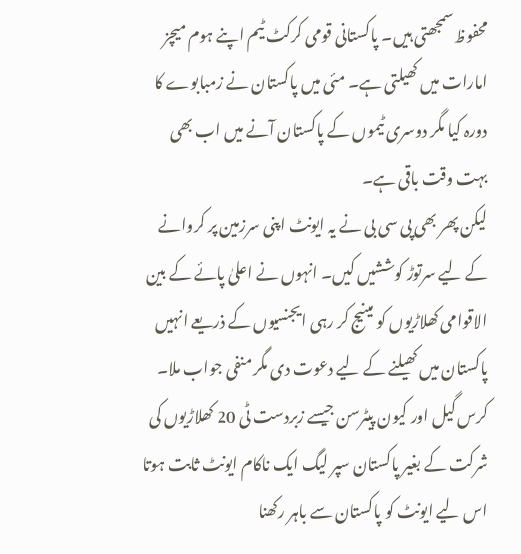محفوظ سمجھتی ہیں۔ پاکستانی قومی کرکٹ ٹیم اپنے ہوم میچز امارات میں کھیلتی ہے۔ مئی میں پاکستان نے زمبابوے کا دورہ کیا مگر دوسری ٹیموں کے پاکستان آنے میں اب بھی بہت وقت باقی ہے۔
لیکن پھر بھی پی سی بی نے یہ ایونٹ اپنی سرزمین پر کروانے کے لیے سرتوڑ کوششیں کیں۔ انہوں نے اعلیٰ پائے کے بین الاقوامی کھلاڑیوں کو مینیج کر رہی ایجنسیوں کے ذریعے انہیں پاکستان میں کھیلنے کے لیے دعوت دی مگر منفی جواب ملا۔
کرس گیل اور کیون پیٹرسن جیسے زبردست ٹی 20 کھلاڑیوں کی شرکت کے بغیر پاکستان سپر لیگ ایک ناکام ایونٹ ثابت ہوتا اس لیے ایونٹ کو پاکستان سے باہر رکھنا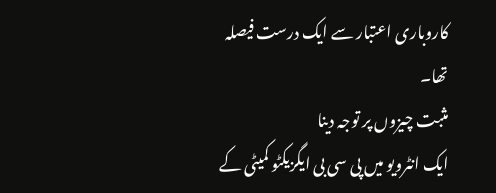کاروباری اعتبار سے ایک درست فیصلہ تھا۔
مثبت چیزوں پر توجہ دینا
ایک انٹرویو میں پی سی بی ایگزیکٹو کمیٹی کے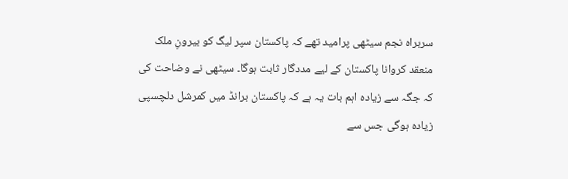سربراہ نجم سیٹھی پرامید تھے کہ پاکستان سپر لیگ کو بیرونِ ملک منعقد کروانا پاکستان کے لیے مددگار ثابت ہوگا۔ سیٹھی نے وضاحت کی کہ جگہ سے زیادہ اہم بات یہ ہے کہ پاکستان برانڈ میں کمرشل دلچسپی زیادہ ہوگی جس سے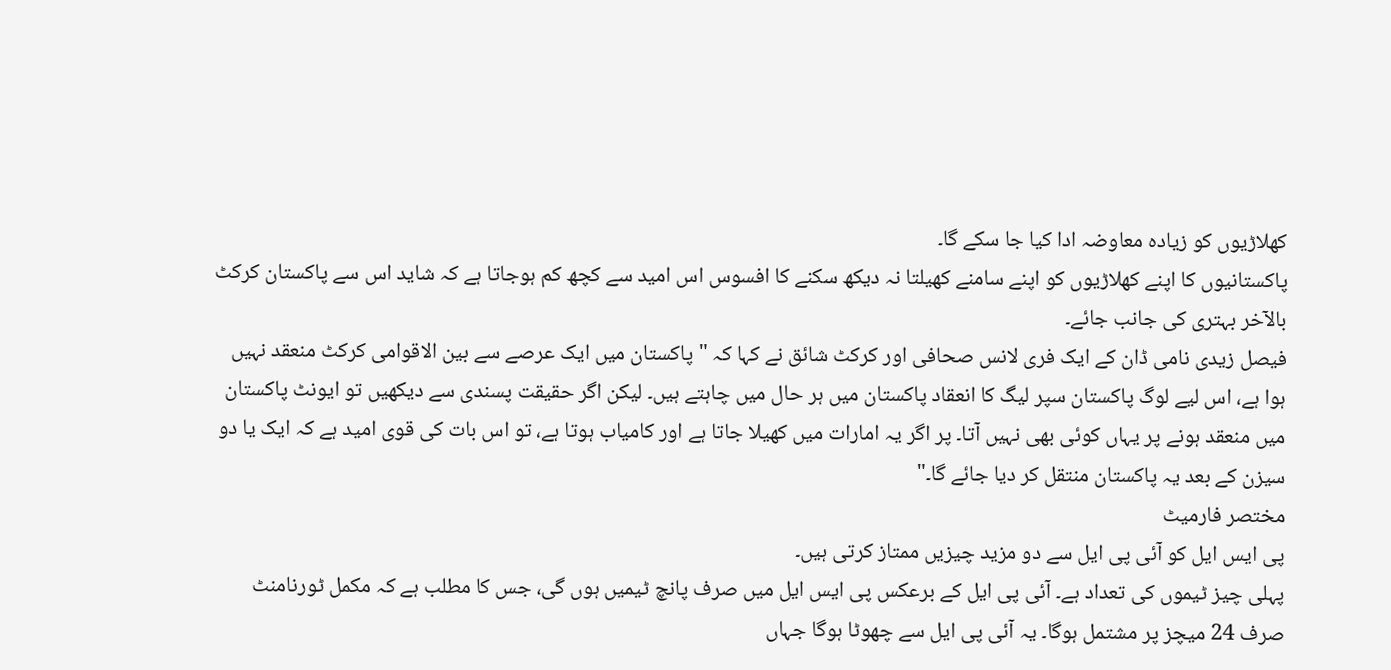کھلاڑیوں کو زیادہ معاوضہ ادا کیا جا سکے گا۔
پاکستانیوں کا اپنے کھلاڑیوں کو اپنے سامنے کھیلتا نہ دیکھ سکنے کا افسوس اس امید سے کچھ کم ہوجاتا ہے کہ شاید اس سے پاکستان کرکٹ بالآخر بہتری کی جانب جائے۔
فیصل زیدی نامی ڈان کے ایک فری لانس صحافی اور کرکٹ شائق نے کہا کہ "پاکستان میں ایک عرصے سے بین الاقوامی کرکٹ منعقد نہیں ہوا ہے، اس لیے لوگ پاکستان سپر لیگ کا انعقاد پاکستان میں ہر حال میں چاہتے ہیں۔ لیکن اگر حقیقت پسندی سے دیکھیں تو ایونٹ پاکستان میں منعقد ہونے پر یہاں کوئی بھی نہیں آتا۔ پر اگر یہ امارات میں کھیلا جاتا ہے اور کامیاب ہوتا ہے، تو اس بات کی قوی امید ہے کہ ایک یا دو سیزن کے بعد یہ پاکستان منتقل کر دیا جائے گا۔"
مختصر فارمیٹ
پی ایس ایل کو آئی پی ایل سے دو مزید چیزیں ممتاز کرتی ہیں۔
پہلی چیز ٹیموں کی تعداد ہے۔ آئی پی ایل کے برعکس پی ایس ایل میں صرف پانچ ٹیمیں ہوں گی، جس کا مطلب ہے کہ مکمل ٹورنامنٹ صرف 24 میچز پر مشتمل ہوگا۔ یہ آئی پی ایل سے چھوٹا ہوگا جہاں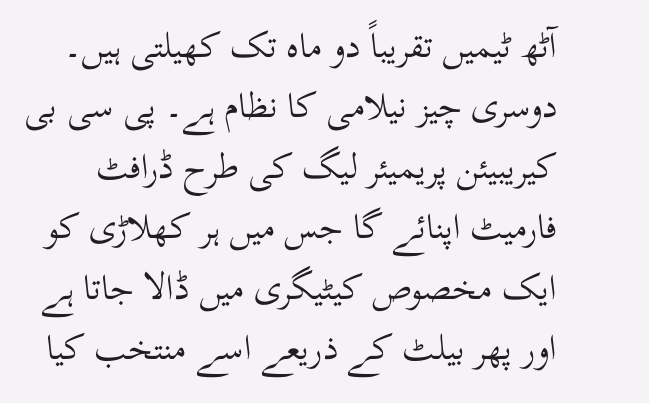آٹھ ٹیمیں تقریباً دو ماہ تک کھیلتی ہیں۔
دوسری چیز نیلامی کا نظام ہے۔ پی سی بی کیریبیئن پریمیئر لیگ کی طرح ڈرافٹ فارمیٹ اپنائے گا جس میں ہر کھلاڑی کو ایک مخصوص کیٹیگری میں ڈالا جاتا ہے اور پھر بیلٹ کے ذریعے اسے منتخب کیا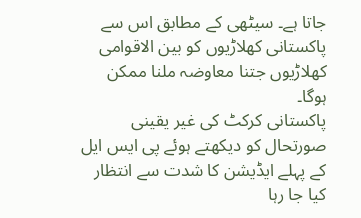جاتا ہے۔ سیٹھی کے مطابق اس سے پاکستانی کھلاڑیوں کو بین الاقوامی کھلاڑیوں جتنا معاوضہ ملنا ممکن ہوگا۔
پاکستانی کرکٹ کی غیر یقینی صورتحال کو دیکھتے ہوئے پی ایس ایل کے پہلے ایڈیشن کا شدت سے انتظار کیا جا رہا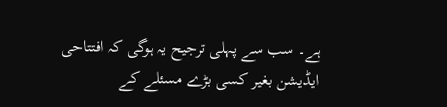ہے۔ سب سے پہلی ترجیح یہ ہوگی کہ افتتاحی ایڈیشن بغیر کسی بڑے مسئلے کے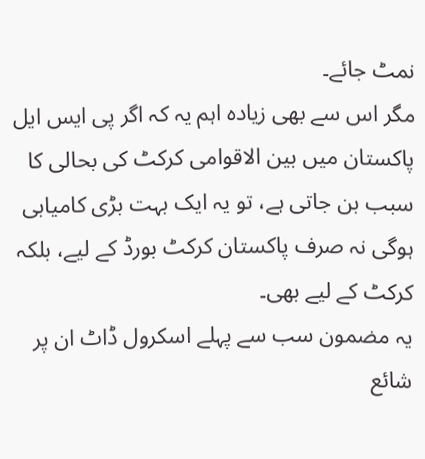نمٹ جائے۔
مگر اس سے بھی زیادہ اہم یہ کہ اگر پی ایس ایل پاکستان میں بین الاقوامی کرکٹ کی بحالی کا سبب بن جاتی ہے، تو یہ ایک بہت بڑی کامیابی ہوگی نہ صرف پاکستان کرکٹ بورڈ کے لیے، بلکہ کرکٹ کے لیے بھی۔
یہ مضمون سب سے پہلے اسکرول ڈاٹ ان پر شائع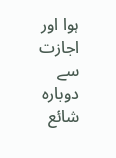ہوا اور اجازت سے دوبارہ شائع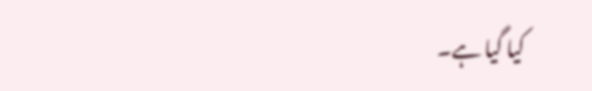کیا گیا ہے۔